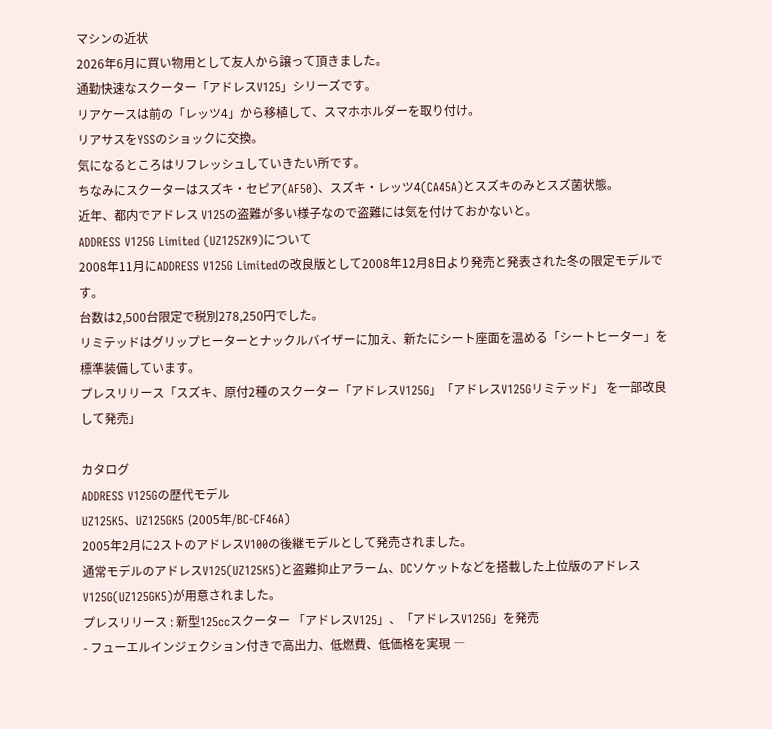マシンの近状
2026年6月に買い物用として友人から譲って頂きました。
通勤快速なスクーター「アドレスV125」シリーズです。
リアケースは前の「レッツ4」から移植して、スマホホルダーを取り付け。
リアサスをYSSのショックに交換。
気になるところはリフレッシュしていきたい所です。
ちなみにスクーターはスズキ・セピア(AF50)、スズキ・レッツ4(CA45A)とスズキのみとスズ菌状態。
近年、都内でアドレス V125の盗難が多い様子なので盗難には気を付けておかないと。
ADDRESS V125G Limited (UZ125ZK9)について
2008年11月にADDRESS V125G Limitedの改良版として2008年12月8日より発売と発表された冬の限定モデルです。
台数は2,500台限定で税別278,250円でした。
リミテッドはグリップヒーターとナックルバイザーに加え、新たにシート座面を温める「シートヒーター」を標準装備しています。
プレスリリース「スズキ、原付2種のスクーター「アドレスV125G」「アドレスV125Gリミテッド」 を一部改良して発売」

カタログ
ADDRESS V125Gの歴代モデル
UZ125K5、UZ125GK5 (2005年/BC-CF46A)
2005年2月に2ストのアドレスV100の後継モデルとして発売されました。
通常モデルのアドレスV125(UZ125K5)と盗難抑止アラーム、DCソケットなどを搭載した上位版のアドレスV125G(UZ125GK5)が用意されました。
プレスリリース : 新型125ccスクーター 「アドレスV125」、「アドレスV125G」を発売
- フューエルインジェクション付きで高出力、低燃費、低価格を実現 ―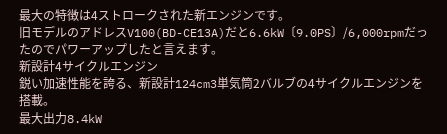最大の特徴は4ストロークされた新エンジンです。
旧モデルのアドレスV100(BD-CE13A)だと6.6kW〔9.0PS〕/6,000rpmだったのでパワーアップしたと言えます。
新設計4サイクルエンジン
鋭い加速性能を誇る、新設計124cm3単気筒2バルブの4サイクルエンジンを搭載。
最大出力8.4kW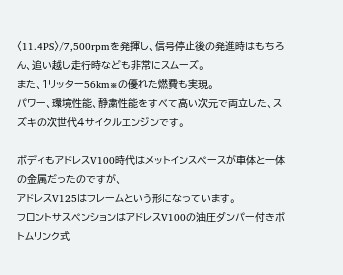〈11.4PS〉/7,500rpmを発揮し、信号停止後の発進時はもちろん、追い越し走行時なども非常にスムーズ。
また、1リッター56km※の優れた燃費も実現。
パワー、環境性能、静粛性能をすべて高い次元で両立した、スズキの次世代4サイクルエンジンです。

ボディもアドレスV100時代はメットインスペースが車体と一体の金属だったのですが、
アドレスV125はフレームという形になっています。
フロントサスペンションはアドレスV100の油圧ダンパー付きボトムリンク式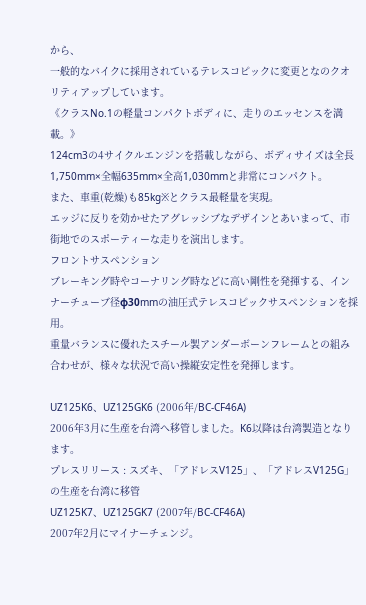から、
一般的なバイクに採用されているテレスコピックに変更となのクオリティアップしています。
《クラスNo.1の軽量コンパクトボディに、走りのエッセンスを満載。》
124cm3の4サイクルエンジンを搭載しながら、ボディサイズは全長1,750mm×全幅635mm×全高1,030mmと非常にコンパクト。
また、車重(乾燥)も85kg※とクラス最軽量を実現。
エッジに反りを効かせたアグレッシブなデザインとあいまって、市街地でのスポーティーな走りを演出します。
フロントサスペンション
ブレーキング時やコーナリング時などに高い剛性を発揮する、インナーチューブ径φ30mmの油圧式テレスコピックサスペンションを採用。
重量バランスに優れたスチール製アンダーボーンフレームとの組み合わせが、様々な状況で高い操縦安定性を発揮します。

UZ125K6、UZ125GK6 (2006年/BC-CF46A)
2006年3月に生産を台湾へ移管しました。K6以降は台湾製造となります。
プレスリリース : スズキ、「アドレスV125」、「アドレスV125G」の生産を台湾に移管
UZ125K7、UZ125GK7 (2007年/BC-CF46A)
2007年2月にマイナーチェンジ。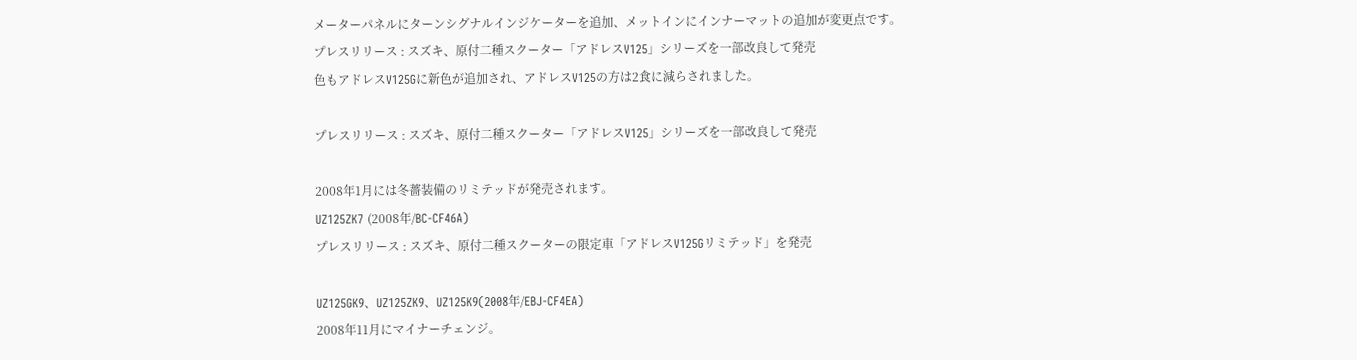メーターパネルにターンシグナルインジケーターを追加、メットインにインナーマットの追加が変更点です。
プレスリリース : スズキ、原付二種スクーター「アドレスV125」シリーズを一部改良して発売
色もアドレスV125Gに新色が追加され、アドレスV125の方は2食に減らされました。

プレスリリース : スズキ、原付二種スクーター「アドレスV125」シリーズを一部改良して発売

2008年1月には冬薔装備のリミテッドが発売されます。
UZ125ZK7 (2008年/BC-CF46A)
プレスリリース : スズキ、原付二種スクーターの限定車「アドレスV125Gリミテッド」を発売

UZ125GK9、UZ125ZK9、UZ125K9(2008年/EBJ-CF4EA)
2008年11月にマイナーチェンジ。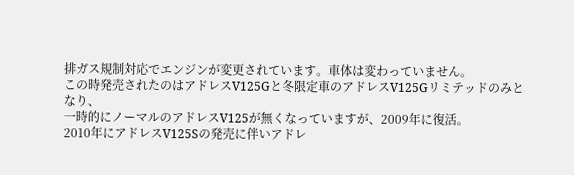排ガス規制対応でエンジンが変更されています。車体は変わっていません。
この時発売されたのはアドレスV125Gと冬限定車のアドレスV125Gリミテッドのみとなり、
一時的にノーマルのアドレスV125が無くなっていますが、2009年に復活。
2010年にアドレスV125Sの発売に伴いアドレ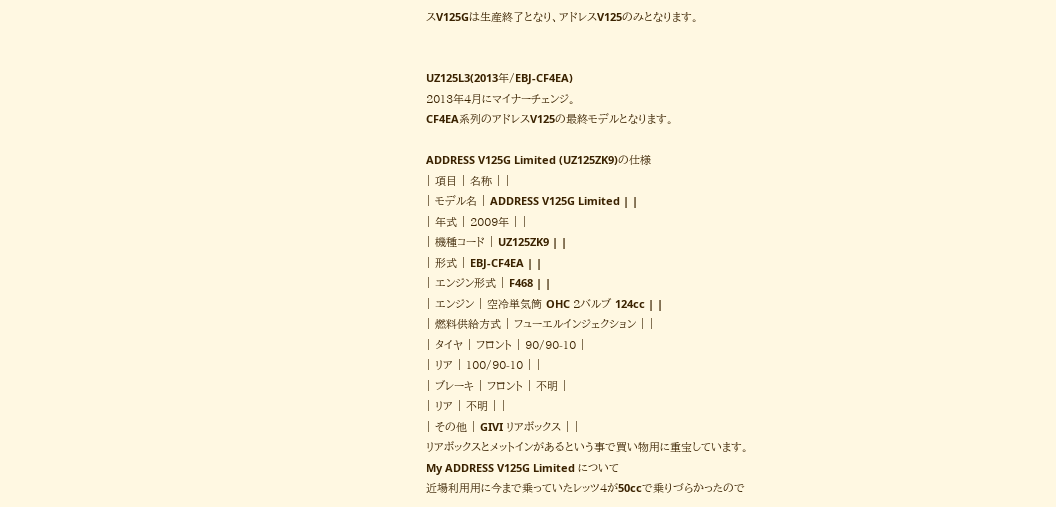スV125Gは生産終了となり、アドレスV125のみとなります。


UZ125L3(2013年/EBJ-CF4EA)
2013年4月にマイナーチェンジ。
CF4EA系列のアドレスV125の最終モデルとなります。

ADDRESS V125G Limited (UZ125ZK9)の仕様
| 項目 | 名称 | |
| モデル名 | ADDRESS V125G Limited | |
| 年式 | 2009年 | |
| 機種コード | UZ125ZK9 | |
| 形式 | EBJ-CF4EA | |
| エンジン形式 | F468 | |
| エンジン | 空冷単気筒 OHC 2バルブ 124cc | |
| 燃料供給方式 | フューエルインジェクション | |
| タイヤ | フロント | 90/90-10 |
| リア | 100/90-10 | |
| ブレーキ | フロント | 不明 |
| リア | 不明 | |
| その他 | GIVI リアボックス | |
リアボックスとメットインがあるという事で買い物用に重宝しています。
My ADDRESS V125G Limited について
近場利用用に今まで乗っていたレッツ4が50ccで乗りづらかったので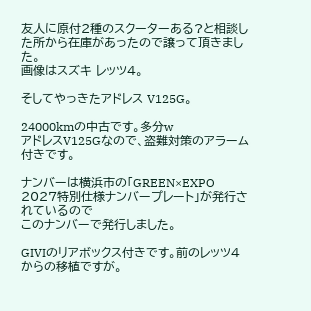友人に原付2種のスクーターある?と相談した所から在庫があったので譲って頂きました。
画像はスズキ レッツ4。

そしてやっきたアドレス V125G。

24000kmの中古です。多分w
アドレスV125Gなので、盗難対策のアラーム付きです。

ナンバーは横浜市の「GREEN×EXPO 2027特別仕様ナンバープレート」が発行されているので
このナンバーで発行しました。

GIVIのリアボックス付きです。前のレッツ4からの移植ですが。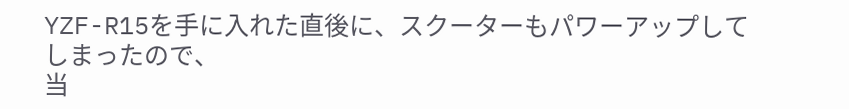YZF-R15を手に入れた直後に、スクーターもパワーアップしてしまったので、
当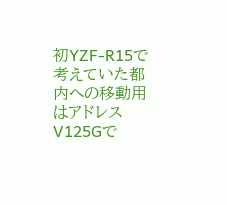初YZF-R15で考えていた都内への移動用はアドレスV125Gで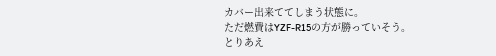カバー出来ててしまう状態に。
ただ燃費はYZF-R15の方が勝っていそう。
とりあえ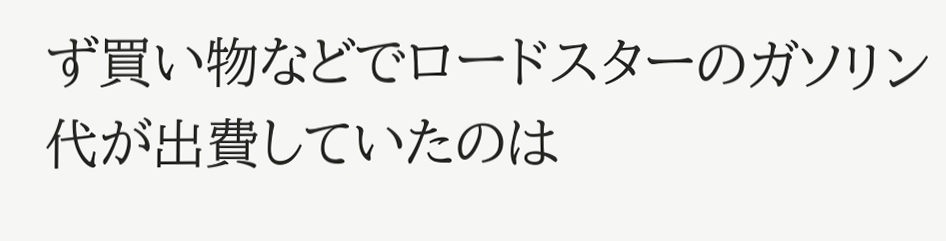ず買い物などでロードスターのガソリン代が出費していたのは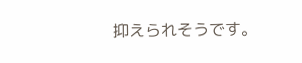抑えられそうです。